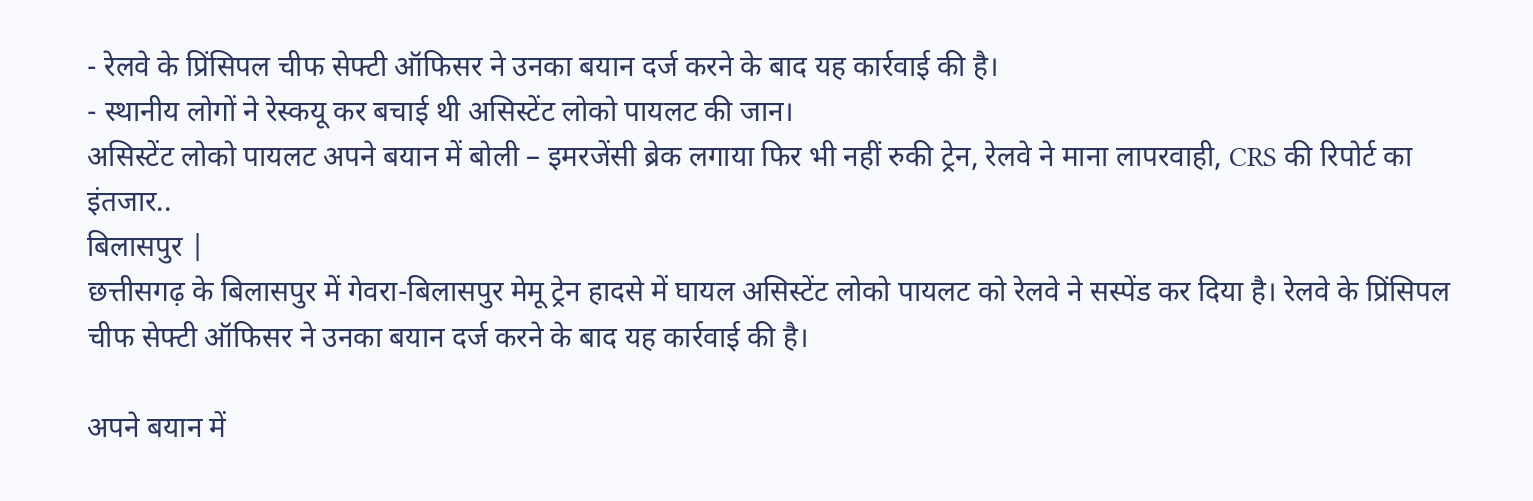- रेलवे के प्रिंसिपल चीफ सेफ्टी ऑफिसर ने उनका बयान दर्ज करने के बाद यह कार्रवाई की है।
- स्थानीय लोगों ने रेस्कयू कर बचाई थी असिस्टेंट लोको पायलट की जान।
असिस्टेंट लोको पायलट अपने बयान में बोली – इमरजेंसी ब्रेक लगाया फिर भी नहीं रुकी ट्रेन, रेलवे ने माना लापरवाही, CRS की रिपोर्ट का इंतजार..
बिलासपुर |
छत्तीसगढ़ के बिलासपुर में गेवरा-बिलासपुर मेमू ट्रेन हादसे में घायल असिस्टेंट लोको पायलट को रेलवे ने सस्पेंड कर दिया है। रेलवे के प्रिंसिपल चीफ सेफ्टी ऑफिसर ने उनका बयान दर्ज करने के बाद यह कार्रवाई की है।

अपने बयान में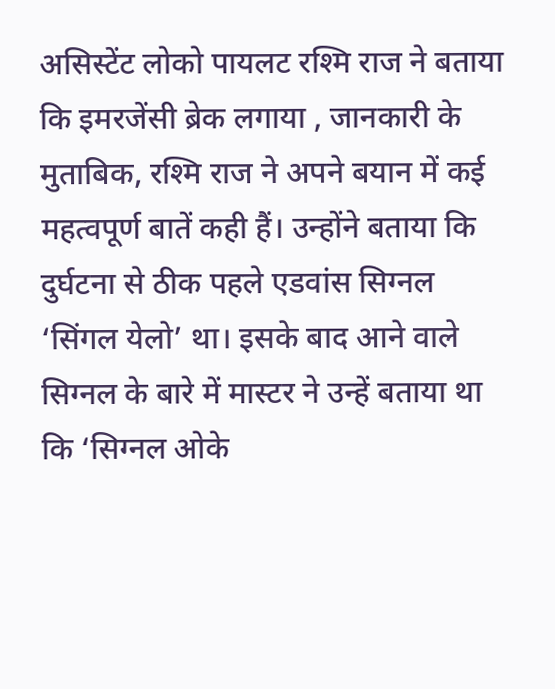असिस्टेंट लोको पायलट रश्मि राज ने बताया कि इमरजेंसी ब्रेक लगाया , जानकारी के मुताबिक, रश्मि राज ने अपने बयान में कई महत्वपूर्ण बातें कही हैं। उन्होंने बताया कि दुर्घटना से ठीक पहले एडवांस सिग्नल ‘सिंगल येलो’ था। इसके बाद आने वाले सिग्नल के बारे में मास्टर ने उन्हें बताया था कि ‘सिग्नल ओके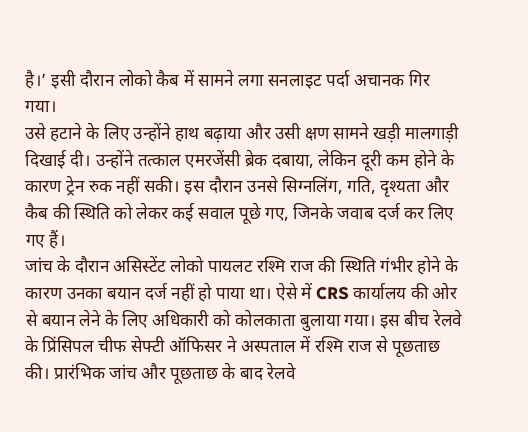है।’ इसी दौरान लोको कैब में सामने लगा सनलाइट पर्दा अचानक गिर गया।
उसे हटाने के लिए उन्होंने हाथ बढ़ाया और उसी क्षण सामने खड़ी मालगाड़ी दिखाई दी। उन्होंने तत्काल एमरजेंसी ब्रेक दबाया, लेकिन दूरी कम होने के कारण ट्रेन रुक नहीं सकी। इस दौरान उनसे सिग्नलिंग, गति, दृश्यता और कैब की स्थिति को लेकर कई सवाल पूछे गए, जिनके जवाब दर्ज कर लिए गए हैं।
जांच के दौरान असिस्टेंट लोको पायलट रश्मि राज की स्थिति गंभीर होने के कारण उनका बयान दर्ज नहीं हो पाया था। ऐसे में CRS कार्यालय की ओर से बयान लेने के लिए अधिकारी को कोलकाता बुलाया गया। इस बीच रेलवे के प्रिंसिपल चीफ सेफ्टी ऑफिसर ने अस्पताल में रश्मि राज से पूछताछ की। प्रारंभिक जांच और पूछताछ के बाद रेलवे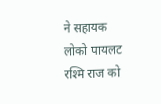ने सहायक लोको पायलट रश्मि राज को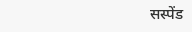सस्पेंड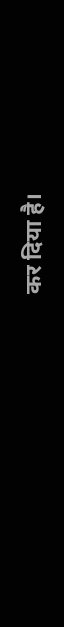कर दिया है।